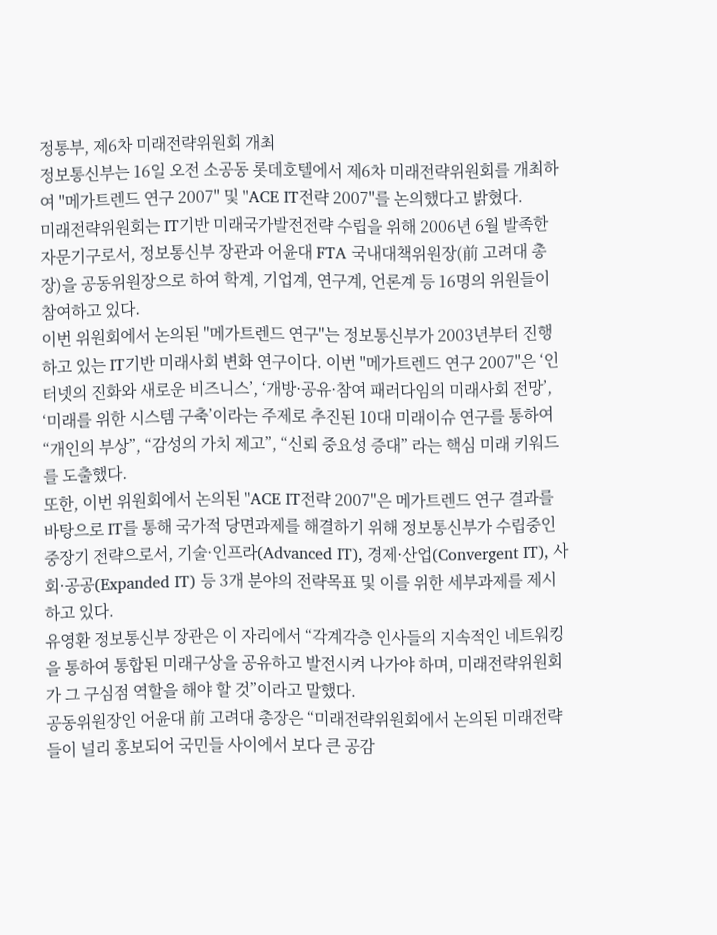정통부, 제6차 미래전략위원회 개최
정보통신부는 16일 오전 소공동 롯데호텔에서 제6차 미래전략위원회를 개최하여 ''메가트렌드 연구 2007'' 및 ''ACE IT전략 2007''를 논의했다고 밝혔다.
미래전략위원회는 IT기반 미래국가발전전략 수립을 위해 2006년 6월 발족한 자문기구로서, 정보통신부 장관과 어윤대 FTA 국내대책위원장(前 고려대 총장)을 공동위원장으로 하여 학계, 기업계, 연구계, 언론계 등 16명의 위원들이 참여하고 있다.
이번 위원회에서 논의된 ''메가트렌드 연구''는 정보통신부가 2003년부터 진행하고 있는 IT기반 미래사회 변화 연구이다. 이번 ''메가트렌드 연구 2007''은 ‘인터넷의 진화와 새로운 비즈니스’, ‘개방·공유·참여 패러다임의 미래사회 전망’, ‘미래를 위한 시스템 구축’이라는 주제로 추진된 10대 미래이슈 연구를 통하여 “개인의 부상”, “감성의 가치 제고”, “신뢰 중요성 증대” 라는 핵심 미래 키워드를 도출했다.
또한, 이번 위원회에서 논의된 ''ACE IT전략 2007''은 메가트렌드 연구 결과를 바탕으로 IT를 통해 국가적 당면과제를 해결하기 위해 정보통신부가 수립중인 중장기 전략으로서, 기술·인프라(Advanced IT), 경제·산업(Convergent IT), 사회·공공(Expanded IT) 등 3개 분야의 전략목표 및 이를 위한 세부과제를 제시하고 있다.
유영환 정보통신부 장관은 이 자리에서 “각계각층 인사들의 지속적인 네트워킹을 통하여 통합된 미래구상을 공유하고 발전시켜 나가야 하며, 미래전략위원회가 그 구심점 역할을 해야 할 것”이라고 말했다.
공동위원장인 어윤대 前 고려대 총장은 “미래전략위원회에서 논의된 미래전략들이 널리 홍보되어 국민들 사이에서 보다 큰 공감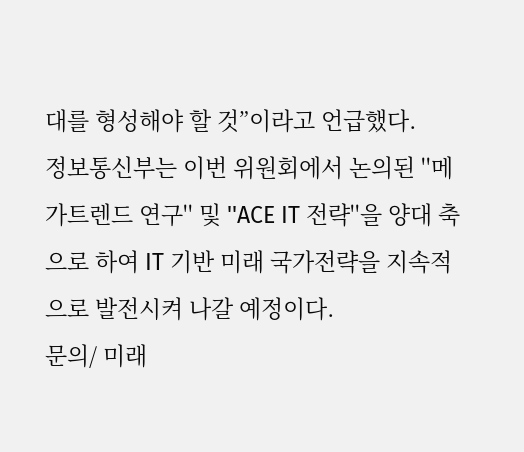대를 형성해야 할 것”이라고 언급했다.
정보통신부는 이번 위원회에서 논의된 ''메가트렌드 연구'' 및 ''ACE IT 전략''을 양대 축으로 하여 IT 기반 미래 국가전략을 지속적으로 발전시켜 나갈 예정이다.
문의/ 미래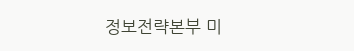정보전략본부 미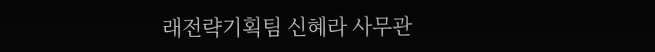래전략기획팀 신혜라 사무관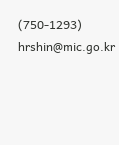(750-1293) hrshin@mic.go.kr